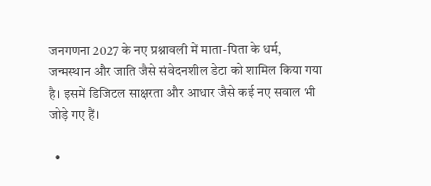जनगणना 2027 के नए प्रश्नावली में माता-पिता के धर्म, जन्मस्थान और जाति जैसे संवेदनशील डेटा को शामिल किया गया है। इसमें डिजिटल साक्षरता और आधार जैसे कई नए सवाल भी जोड़े गए हैं।

  •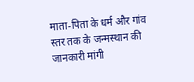माता-पिता के धर्म और गांव स्तर तक के जन्मस्थान की जानकारी मांगी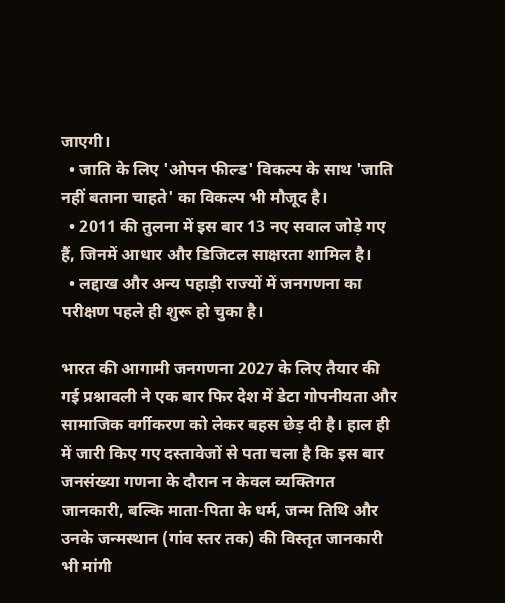जाएगी।
  • जाति के लिए 'ओपन फील्ड' विकल्प के साथ 'जाति नहीं बताना चाहते' का विकल्प भी मौजूद है।
  • 2011 की तुलना में इस बार 13 नए सवाल जोड़े गए हैं, जिनमें आधार और डिजिटल साक्षरता शामिल है।
  • लद्दाख और अन्य पहाड़ी राज्यों में जनगणना का परीक्षण पहले ही शुरू हो चुका है।

भारत की आगामी जनगणना 2027 के लिए तैयार की गई प्रश्नावली ने एक बार फिर देश में डेटा गोपनीयता और सामाजिक वर्गीकरण को लेकर बहस छेड़ दी है। हाल ही में जारी किए गए दस्तावेजों से पता चला है कि इस बार जनसंख्या गणना के दौरान न केवल व्यक्तिगत जानकारी, बल्कि माता-पिता के धर्म, जन्म तिथि और उनके जन्मस्थान (गांव स्तर तक) की विस्तृत जानकारी भी मांगी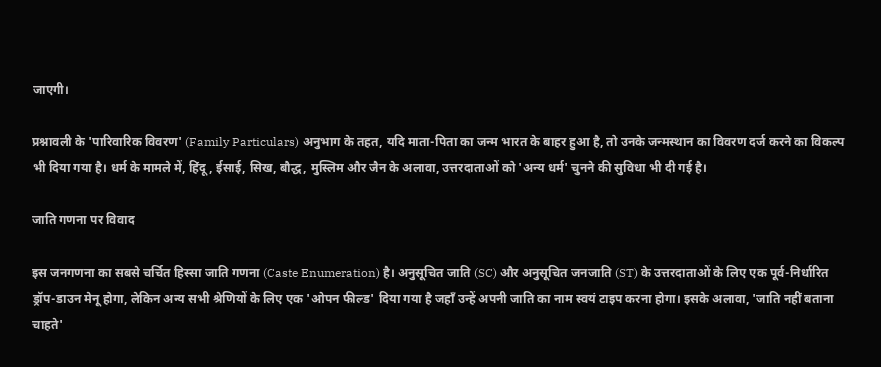जाएगी।

प्रश्नावली के 'पारिवारिक विवरण' (Family Particulars) अनुभाग के तहत, यदि माता-पिता का जन्म भारत के बाहर हुआ है, तो उनके जन्मस्थान का विवरण दर्ज करने का विकल्प भी दिया गया है। धर्म के मामले में, हिंदू, ईसाई, सिख, बौद्ध, मुस्लिम और जैन के अलावा, उत्तरदाताओं को 'अन्य धर्म' चुनने की सुविधा भी दी गई है।

जाति गणना पर विवाद

इस जनगणना का सबसे चर्चित हिस्सा जाति गणना (Caste Enumeration) है। अनुसूचित जाति (SC) और अनुसूचित जनजाति (ST) के उत्तरदाताओं के लिए एक पूर्व-निर्धारित ड्रॉप-डाउन मेनू होगा, लेकिन अन्य सभी श्रेणियों के लिए एक 'ओपन फील्ड' दिया गया है जहाँ उन्हें अपनी जाति का नाम स्वयं टाइप करना होगा। इसके अलावा, 'जाति नहीं बताना चाहते'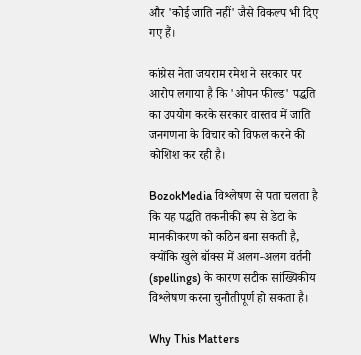और 'कोई जाति नहीं' जैसे विकल्प भी दिए गए हैं।

कांग्रेस नेता जयराम रमेश ने सरकार पर आरोप लगाया है कि 'ओपन फील्ड' पद्धति का उपयोग करके सरकार वास्तव में जाति जनगणना के विचार को विफल करने की कोशिश कर रही है।

BozokMedia विश्लेषण से पता चलता है कि यह पद्धति तकनीकी रूप से डेटा के मानकीकरण को कठिन बना सकती है, क्योंकि खुले बॉक्स में अलग-अलग वर्तनी (spellings) के कारण सटीक सांख्यिकीय विश्लेषण करना चुनौतीपूर्ण हो सकता है।

Why This Matters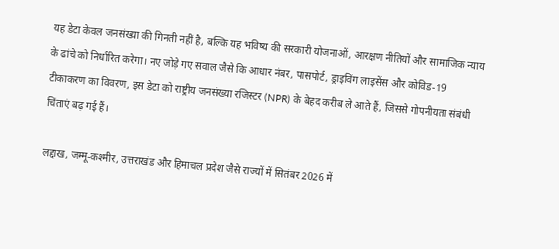यह डेटा केवल जनसंख्या की गिनती नहीं है, बल्कि यह भविष्य की सरकारी योजनाओं, आरक्षण नीतियों और सामाजिक न्याय के ढांचे को निर्धारित करेगा। नए जोड़े गए सवाल जैसे कि आधार नंबर, पासपोर्ट, ड्राइविंग लाइसेंस और कोविड-19 टीकाकरण का विवरण, इस डेटा को राष्ट्रीय जनसंख्या रजिस्टर (NPR) के बेहद करीब ले आते हैं, जिससे गोपनीयता संबंधी चिंताएं बढ़ गई हैं।

लद्दाख, जम्मू-कश्मीर, उत्तराखंड और हिमाचल प्रदेश जैसे राज्यों में सितंबर 2026 में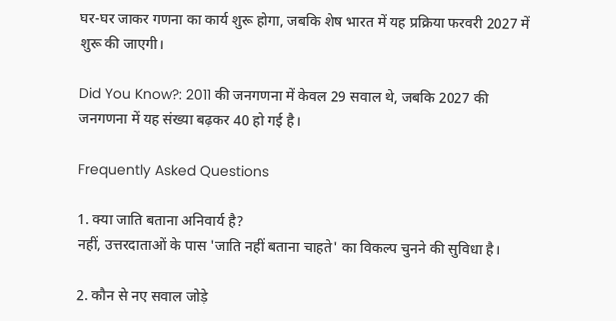घर-घर जाकर गणना का कार्य शुरू होगा, जबकि शेष भारत में यह प्रक्रिया फरवरी 2027 में शुरू की जाएगी।

Did You Know?: 2011 की जनगणना में केवल 29 सवाल थे, जबकि 2027 की जनगणना में यह संख्या बढ़कर 40 हो गई है।

Frequently Asked Questions

1. क्या जाति बताना अनिवार्य है?
नहीं, उत्तरदाताओं के पास 'जाति नहीं बताना चाहते' का विकल्प चुनने की सुविधा है।

2. कौन से नए सवाल जोड़े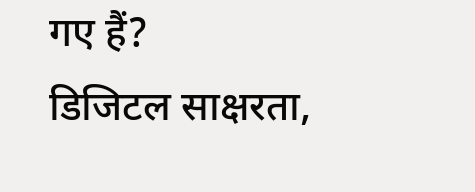गए हैं?
डिजिटल साक्षरता,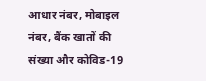आधार नंबर, मोबाइल नंबर, बैंक खातों की संख्या और कोविड-19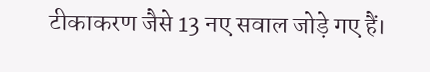टीकाकरण जैसे 13 नए सवाल जोड़े गए हैं।